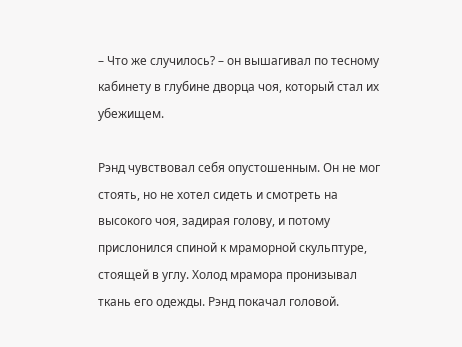– Что же случилось? – он вышагивал по тесному кабинету в глубине дворца чоя, который стал их убежищем.

Рэнд чувствовал себя опустошенным. Он не мог стоять, но не хотел сидеть и смотреть на высокого чоя, задирая голову, и потому прислонился спиной к мраморной скульптуре, стоящей в углу. Холод мрамора пронизывал ткань его одежды. Рэнд покачал головой.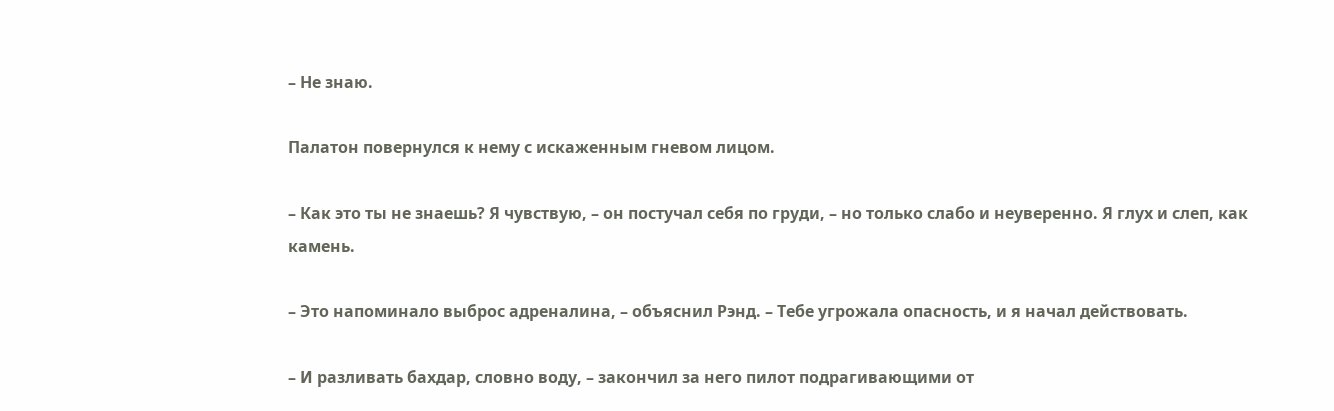– Не знаю.

Палатон повернулся к нему с искаженным гневом лицом.

– Как это ты не знаешь? Я чувствую, – он постучал себя по груди, – но только слабо и неуверенно. Я глух и слеп, как камень.

– Это напоминало выброс адреналина, – объяснил Рэнд. – Тебе угрожала опасность, и я начал действовать.

– И разливать бахдар, словно воду, – закончил за него пилот подрагивающими от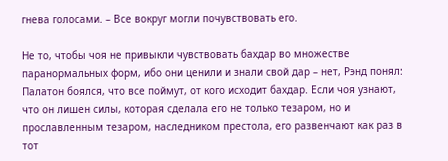гнева голосами. – Все вокруг могли почувствовать его.

Не то, чтобы чоя не привыкли чувствовать бахдар во множестве паранормальных форм, ибо они ценили и знали свой дар – нет, Рэнд понял: Палатон боялся, что все поймут, от кого исходит бахдар. Если чоя узнают, что он лишен силы, которая сделала его не только тезаром, но и прославленным тезаром, наследником престола, его развенчают как раз в тот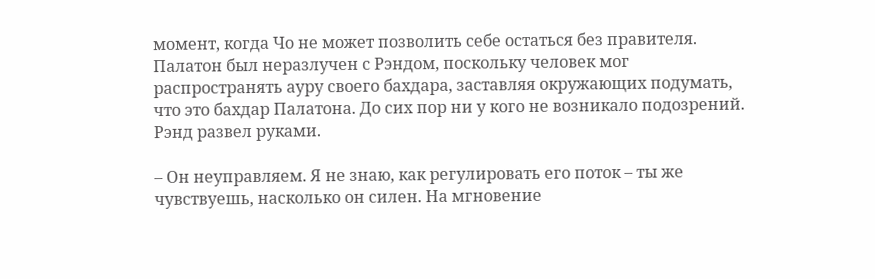момент, когда Чо не может позволить себе остаться без правителя. Палатон был неразлучен с Рэндом, поскольку человек мог распространять ауру своего бахдара, заставляя окружающих подумать, что это бахдар Палатона. До сих пор ни у кого не возникало подозрений. Рэнд развел руками.

– Он неуправляем. Я не знаю, как регулировать его поток – ты же чувствуешь, насколько он силен. На мгновение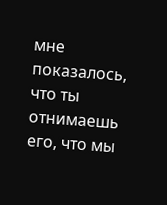мне показалось, что ты отнимаешь его, что мы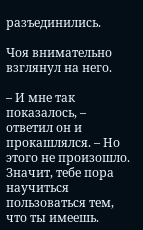разъединились.

Чоя внимательно взглянул на него.

– И мне так показалось, – ответил он и прокашлялся. – Но этого не произошло. Значит, тебе пора научиться пользоваться тем, что ты имеешь.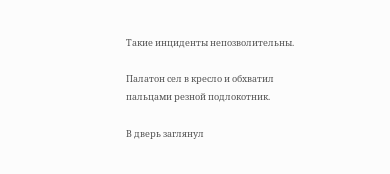Такие инциденты непозволительны.

Палатон сел в кресло и обхватил пальцами резной подлокотник.

В дверь заглянул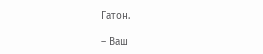Гатон.

– Ваш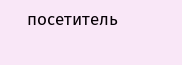посетитель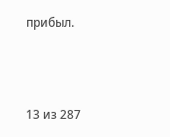прибыл.



13 из 287